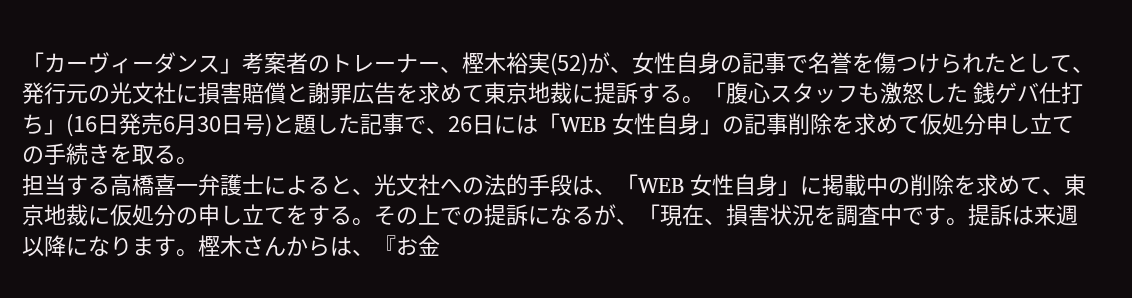「カーヴィーダンス」考案者のトレーナー、樫木裕実(52)が、女性自身の記事で名誉を傷つけられたとして、発行元の光文社に損害賠償と謝罪広告を求めて東京地裁に提訴する。「腹心スタッフも激怒した 銭ゲバ仕打ち」(16日発売6月30日号)と題した記事で、26日には「WEB 女性自身」の記事削除を求めて仮処分申し立ての手続きを取る。
担当する高橋喜一弁護士によると、光文社への法的手段は、「WEB 女性自身」に掲載中の削除を求めて、東京地裁に仮処分の申し立てをする。その上での提訴になるが、「現在、損害状況を調査中です。提訴は来週以降になります。樫木さんからは、『お金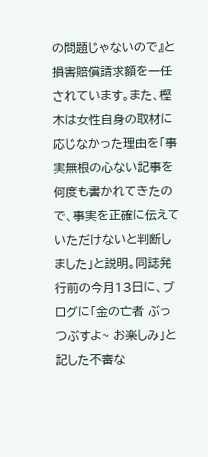の問題じゃないので』と損害賠償請求額を一任されています。また、樫木は女性自身の取材に応じなかった理由を「事実無根の心ない記事を何度も書かれてきたので、事実を正確に伝えていただけないと判断しました」と説明。同誌発行前の今月13日に、ブログに「金の亡者 ぶっつぶすよ~ お楽しみ」と記した不審な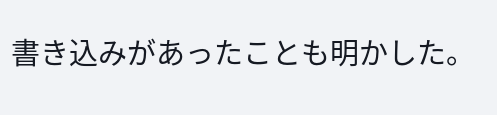書き込みがあったことも明かした。